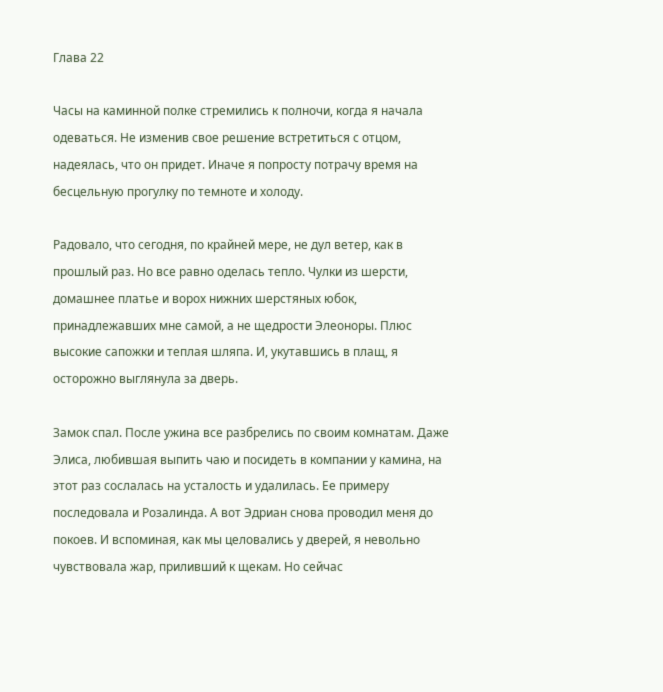Глава 22

Часы на каминной полке стремились к полночи, когда я начала одеваться. Не изменив свое решение встретиться с отцом, надеялась, что он придет. Иначе я попросту потрачу время на бесцельную прогулку по темноте и холоду.

Радовало, что сегодня, по крайней мере, не дул ветер, как в прошлый раз. Но все равно оделась тепло. Чулки из шерсти, домашнее платье и ворох нижних шерстяных юбок, принадлежавших мне самой, а не щедрости Элеоноры. Плюс высокие сапожки и теплая шляпа. И, укутавшись в плащ, я осторожно выглянула за дверь.

Замок спал. После ужина все разбрелись по своим комнатам. Даже Элиса, любившая выпить чаю и посидеть в компании у камина, на этот раз сослалась на усталость и удалилась. Ее примеру последовала и Розалинда. А вот Эдриан снова проводил меня до покоев. И вспоминая, как мы целовались у дверей, я невольно чувствовала жар, приливший к щекам. Но сейчас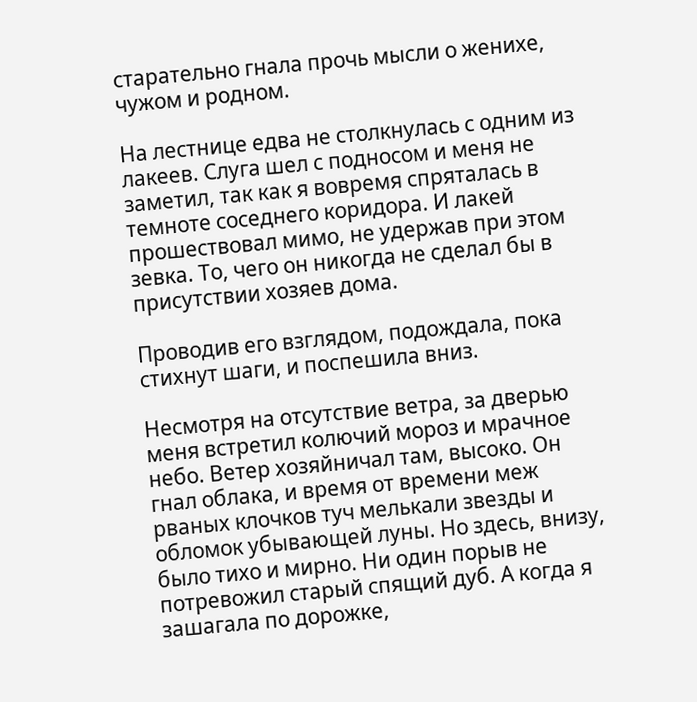старательно гнала прочь мысли о женихе, чужом и родном.

На лестнице едва не столкнулась с одним из лакеев. Слуга шел с подносом и меня не заметил, так как я вовремя спряталась в темноте соседнего коридора. И лакей прошествовал мимо, не удержав при этом зевка. То, чего он никогда не сделал бы в присутствии хозяев дома.

Проводив его взглядом, подождала, пока стихнут шаги, и поспешила вниз.

Несмотря на отсутствие ветра, за дверью меня встретил колючий мороз и мрачное небо. Ветер хозяйничал там, высоко. Он гнал облака, и время от времени меж рваных клочков туч мелькали звезды и обломок убывающей луны. Но здесь, внизу, было тихо и мирно. Ни один порыв не потревожил старый спящий дуб. А когда я зашагала по дорожке,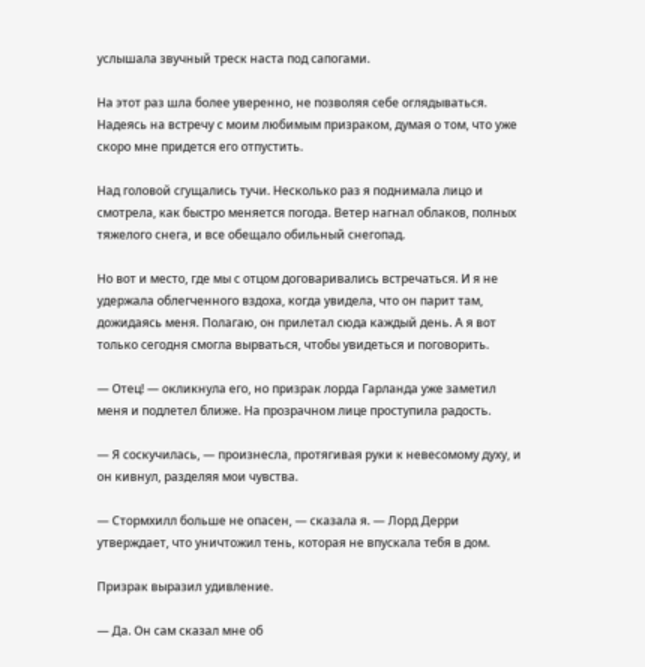услышала звучный треск наста под сапогами.

На этот раз шла более уверенно, не позволяя себе оглядываться. Надеясь на встречу с моим любимым призраком, думая о том, что уже скоро мне придется его отпустить.

Над головой сгущались тучи. Несколько раз я поднимала лицо и смотрела, как быстро меняется погода. Ветер нагнал облаков, полных тяжелого снега, и все обещало обильный снегопад.

Но вот и место, где мы с отцом договаривались встречаться. И я не удержала облегченного вздоха, когда увидела, что он парит там, дожидаясь меня. Полагаю, он прилетал сюда каждый день. А я вот только сегодня смогла вырваться, чтобы увидеться и поговорить.

— Отец! — окликнула его, но призрак лорда Гарланда уже заметил меня и подлетел ближе. На прозрачном лице проступила радость.

— Я соскучилась, — произнесла, протягивая руки к невесомому духу, и он кивнул, разделяя мои чувства.

— Стормхилл больше не опасен, — сказала я. — Лорд Дерри утверждает, что уничтожил тень, которая не впускала тебя в дом.

Призрак выразил удивление.

— Да. Он сам сказал мне об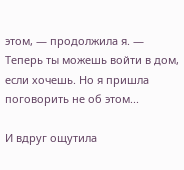этом, — продолжила я. — Теперь ты можешь войти в дом, если хочешь. Но я пришла поговорить не об этом...

И вдруг ощутила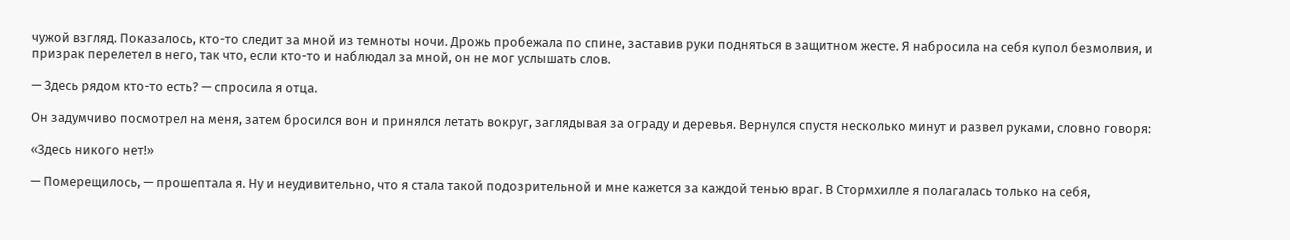чужой взгляд. Показалось, кто-то следит за мной из темноты ночи. Дрожь пробежала по спине, заставив руки подняться в защитном жесте. Я набросила на себя купол безмолвия, и призрак перелетел в него, так что, если кто-то и наблюдал за мной, он не мог услышать слов.

— Здесь рядом кто-то есть? — спросила я отца.

Он задумчиво посмотрел на меня, затем бросился вон и принялся летать вокруг, заглядывая за ограду и деревья. Вернулся спустя несколько минут и развел руками, словно говоря:

«Здесь никого нет!»

— Померещилось, — прошептала я. Ну и неудивительно, что я стала такой подозрительной и мне кажется за каждой тенью враг. В Стормхилле я полагалась только на себя,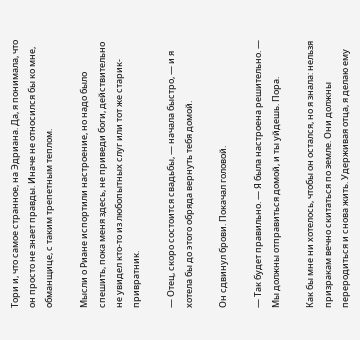Тори и, что самое странное, на Эдриана. Да, я понимала, что он просто не знает правды. Иначе не относился бы ко мне, обманщице, с таким трепетным теплом.

Мысли о Риане испортили настроение, но надо было спешить, пока меня здесь, не приведи боги, действительно не увидел кто-то из любопытных слуг или тот же старик-привратник.

— Отец, скоро состоится свадьбы, — начала быстро, — и я хотела бы до этого обряда вернуть тебя домой.

Он сдвинул брови. Покачал головой.

— Так будет правильно. — Я была настроена решительно. — Мы должны отправиться домой, и ты уйдешь. Пора.

Как бы мне ни хотелось, чтобы он остался, но я знала: нельзя призракам вечно скитаться по земле. Они должны переродиться и снова жить. Удерживая отца, я делаю ему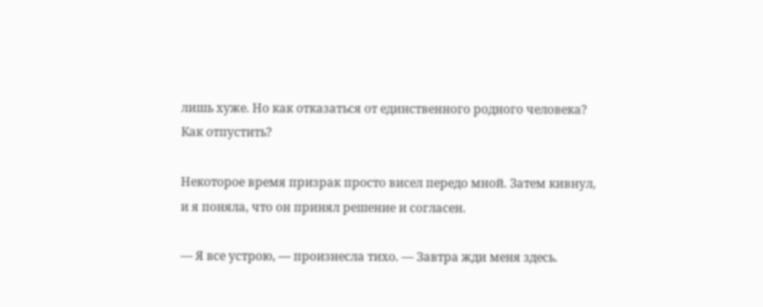лишь хуже. Но как отказаться от единственного родного человека? Как отпустить?

Некоторое время призрак просто висел передо мной. Затем кивнул, и я поняла, что он принял решение и согласен.

— Я все устрою, — произнесла тихо. — Завтра жди меня здесь.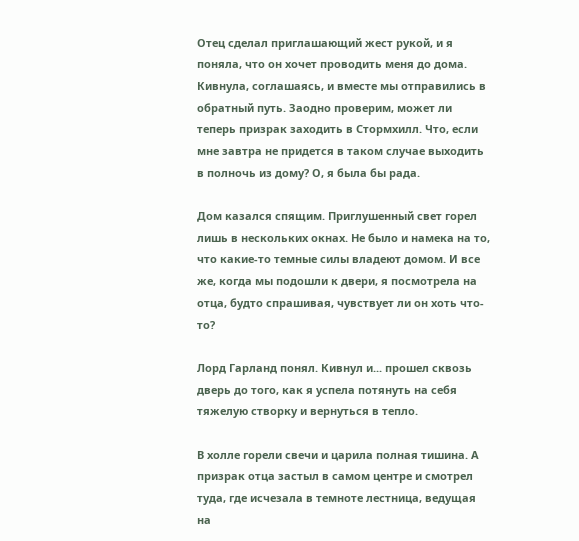Отец сделал приглашающий жест рукой, и я поняла, что он хочет проводить меня до дома. Кивнула, соглашаясь, и вместе мы отправились в обратный путь. Заодно проверим, может ли теперь призрак заходить в Стормхилл. Что, если мне завтра не придется в таком случае выходить в полночь из дому? О, я была бы рада.

Дом казался спящим. Приглушенный свет горел лишь в нескольких окнах. Не было и намека на то, что какие-то темные силы владеют домом. И все же, когда мы подошли к двери, я посмотрела на отца, будто спрашивая, чувствует ли он хоть что-то?

Лорд Гарланд понял. Кивнул и... прошел сквозь дверь до того, как я успела потянуть на себя тяжелую створку и вернуться в тепло.

В холле горели свечи и царила полная тишина. А призрак отца застыл в самом центре и смотрел туда, где исчезала в темноте лестница, ведущая на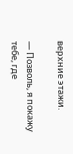верхние этажи.

— Позволь, я покажу тебе, где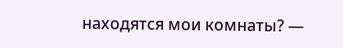находятся мои комнаты? —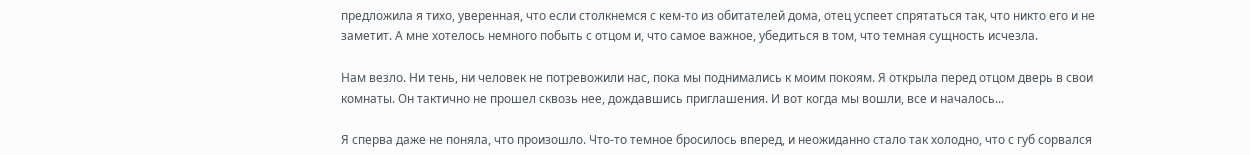предложила я тихо, уверенная, что если столкнемся с кем-то из обитателей дома, отец успеет спрятаться так, что никто его и не заметит. А мне хотелось немного побыть с отцом и, что самое важное, убедиться в том, что темная сущность исчезла.

Нам везло. Ни тень, ни человек не потревожили нас, пока мы поднимались к моим покоям. Я открыла перед отцом дверь в свои комнаты. Он тактично не прошел сквозь нее, дождавшись приглашения. И вот когда мы вошли, все и началось...

Я сперва даже не поняла, что произошло. Что-то темное бросилось вперед, и неожиданно стало так холодно, что с губ сорвался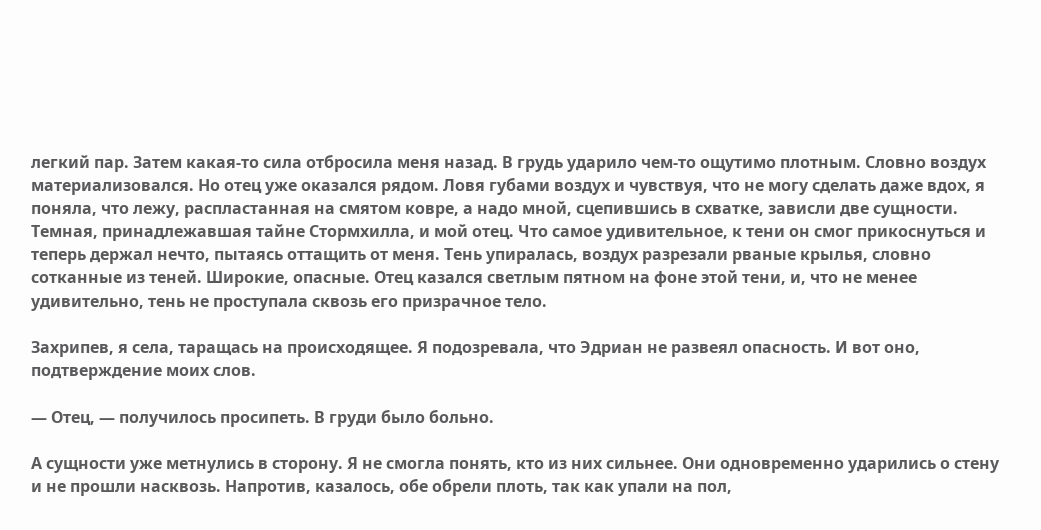легкий пар. Затем какая-то сила отбросила меня назад. В грудь ударило чем-то ощутимо плотным. Словно воздух материализовался. Но отец уже оказался рядом. Ловя губами воздух и чувствуя, что не могу сделать даже вдох, я поняла, что лежу, распластанная на смятом ковре, а надо мной, сцепившись в схватке, зависли две сущности. Темная, принадлежавшая тайне Стормхилла, и мой отец. Что самое удивительное, к тени он смог прикоснуться и теперь держал нечто, пытаясь оттащить от меня. Тень упиралась, воздух разрезали рваные крылья, словно сотканные из теней. Широкие, опасные. Отец казался светлым пятном на фоне этой тени, и, что не менее удивительно, тень не проступала сквозь его призрачное тело.

Захрипев, я села, таращась на происходящее. Я подозревала, что Эдриан не развеял опасность. И вот оно, подтверждение моих слов.

— Отец, — получилось просипеть. В груди было больно.

А сущности уже метнулись в сторону. Я не смогла понять, кто из них сильнее. Они одновременно ударились о стену и не прошли насквозь. Напротив, казалось, обе обрели плоть, так как упали на пол,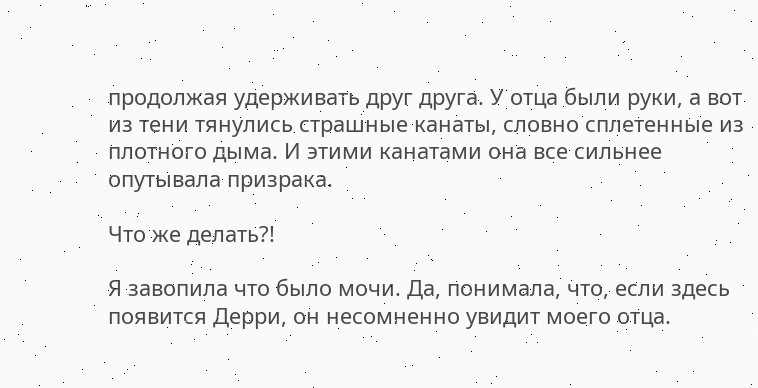продолжая удерживать друг друга. У отца были руки, а вот из тени тянулись страшные канаты, словно сплетенные из плотного дыма. И этими канатами она все сильнее опутывала призрака.

Что же делать?!

Я завопила что было мочи. Да, понимала, что, если здесь появится Дерри, он несомненно увидит моего отца.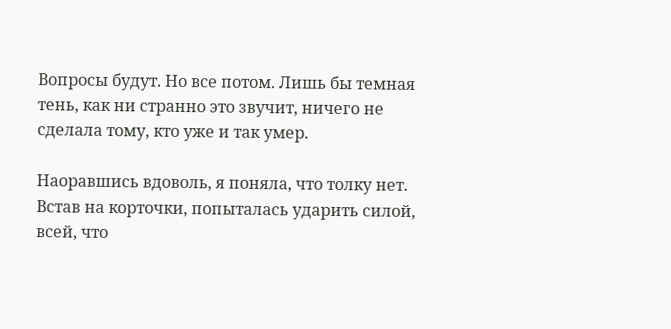Вопросы будут. Но все потом. Лишь бы темная тень, как ни странно это звучит, ничего не сделала тому, кто уже и так умер.

Наоравшись вдоволь, я поняла, что толку нет. Встав на корточки, попыталась ударить силой, всей, что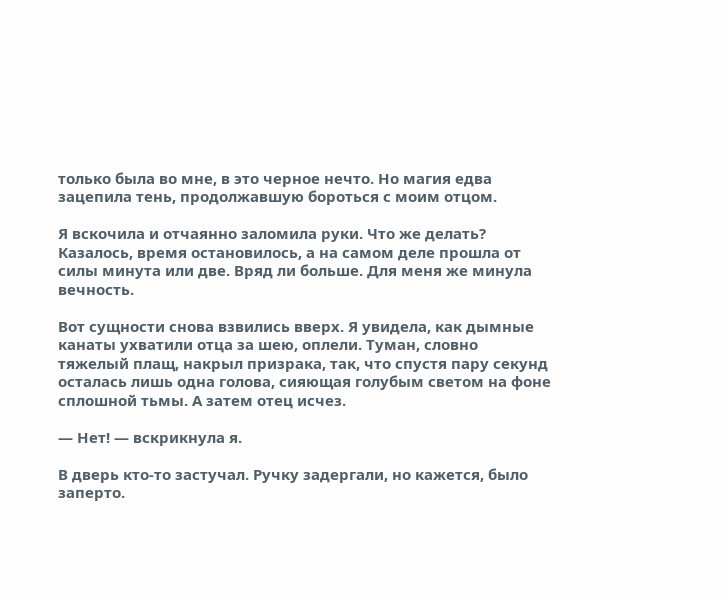только была во мне, в это черное нечто. Но магия едва зацепила тень, продолжавшую бороться с моим отцом.

Я вскочила и отчаянно заломила руки. Что же делать? Казалось, время остановилось, а на самом деле прошла от силы минута или две. Вряд ли больше. Для меня же минула вечность.

Вот сущности снова взвились вверх. Я увидела, как дымные канаты ухватили отца за шею, оплели. Туман, словно тяжелый плащ, накрыл призрака, так, что спустя пару секунд осталась лишь одна голова, сияющая голубым светом на фоне сплошной тьмы. А затем отец исчез.

— Нет! — вскрикнула я.

В дверь кто-то застучал. Ручку задергали, но кажется, было заперто.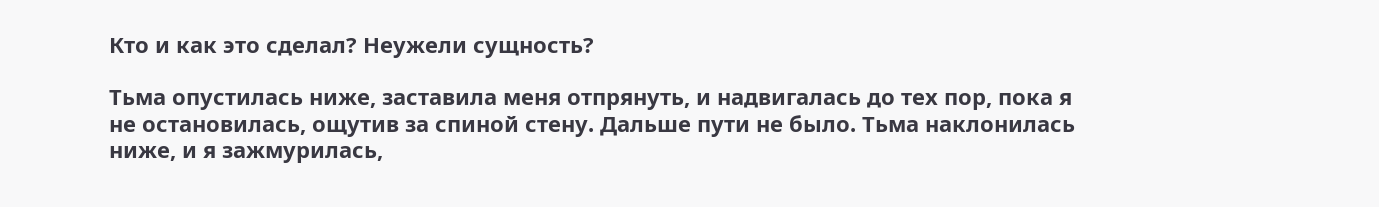Кто и как это сделал? Неужели сущность?

Тьма опустилась ниже, заставила меня отпрянуть, и надвигалась до тех пор, пока я не остановилась, ощутив за спиной стену. Дальше пути не было. Тьма наклонилась ниже, и я зажмурилась,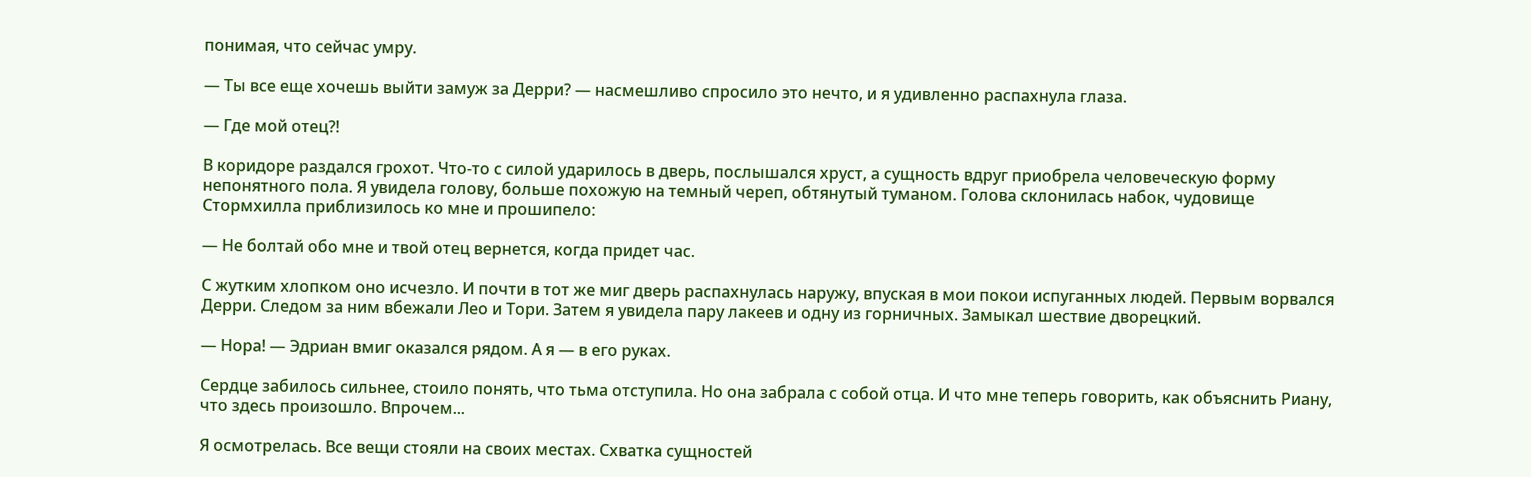понимая, что сейчас умру.

— Ты все еще хочешь выйти замуж за Дерри? — насмешливо спросило это нечто, и я удивленно распахнула глаза.

— Где мой отец?!

В коридоре раздался грохот. Что-то с силой ударилось в дверь, послышался хруст, а сущность вдруг приобрела человеческую форму непонятного пола. Я увидела голову, больше похожую на темный череп, обтянутый туманом. Голова склонилась набок, чудовище Стормхилла приблизилось ко мне и прошипело:

— Не болтай обо мне и твой отец вернется, когда придет час.

С жутким хлопком оно исчезло. И почти в тот же миг дверь распахнулась наружу, впуская в мои покои испуганных людей. Первым ворвался Дерри. Следом за ним вбежали Лео и Тори. Затем я увидела пару лакеев и одну из горничных. Замыкал шествие дворецкий.

— Нора! — Эдриан вмиг оказался рядом. А я — в его руках.

Сердце забилось сильнее, стоило понять, что тьма отступила. Но она забрала с собой отца. И что мне теперь говорить, как объяснить Риану, что здесь произошло. Впрочем...

Я осмотрелась. Все вещи стояли на своих местах. Схватка сущностей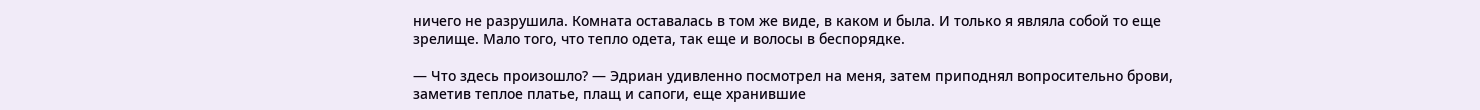ничего не разрушила. Комната оставалась в том же виде, в каком и была. И только я являла собой то еще зрелище. Мало того, что тепло одета, так еще и волосы в беспорядке.

— Что здесь произошло? — Эдриан удивленно посмотрел на меня, затем приподнял вопросительно брови, заметив теплое платье, плащ и сапоги, еще хранившие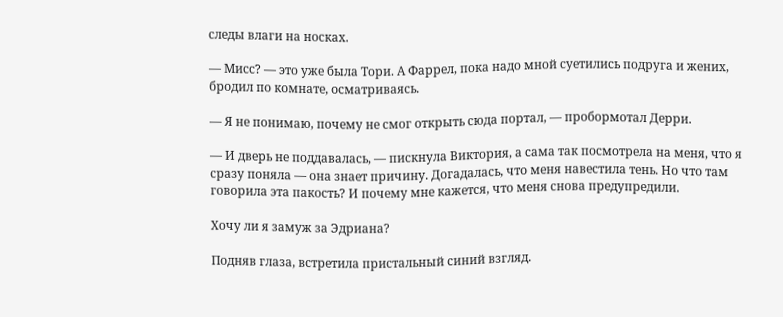следы влаги на носках.

— Мисс? — это уже была Тори. А Фаррел, пока надо мной суетились подруга и жених, бродил по комнате, осматриваясь.

— Я не понимаю, почему не смог открыть сюда портал, — пробормотал Дерри.

— И дверь не поддавалась, — пискнула Виктория, а сама так посмотрела на меня, что я сразу поняла — она знает причину. Догадалась, что меня навестила тень. Но что там говорила эта пакость? И почему мне кажется, что меня снова предупредили.

Хочу ли я замуж за Эдриана?

Подняв глаза, встретила пристальный синий взгляд.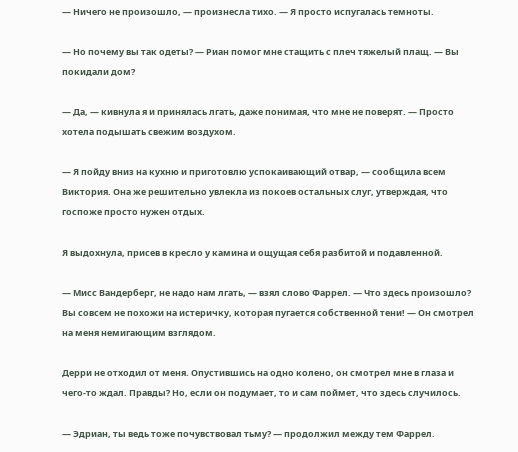— Ничего не произошло, — произнесла тихо. — Я просто испугалась темноты.

— Но почему вы так одеты? — Риан помог мне стащить с плеч тяжелый плащ. — Вы покидали дом?

— Да, — кивнула я и принялась лгать, даже понимая, что мне не поверят. — Просто хотела подышать свежим воздухом.

— Я пойду вниз на кухню и приготовлю успокаивающий отвар, — сообщила всем Виктория. Она же решительно увлекла из покоев остальных слуг, утверждая, что госпоже просто нужен отдых.

Я выдохнула, присев в кресло у камина и ощущая себя разбитой и подавленной.

— Мисс Вандерберг, не надо нам лгать, — взял слово Фаррел. — Что здесь произошло? Вы совсем не похожи на истеричку, которая пугается собственной тени! — Он смотрел на меня немигающим взглядом.

Дерри не отходил от меня. Опустившись на одно колено, он смотрел мне в глаза и чего-то ждал. Правды? Но, если он подумает, то и сам поймет, что здесь случилось.

— Эдриан, ты ведь тоже почувствовал тьму? — продолжил между тем Фаррел.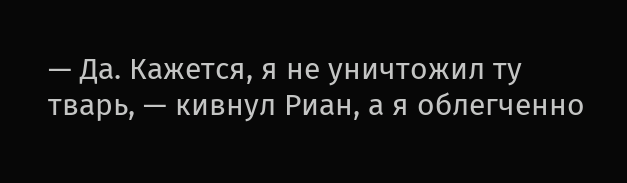— Да. Кажется, я не уничтожил ту тварь, — кивнул Риан, а я облегченно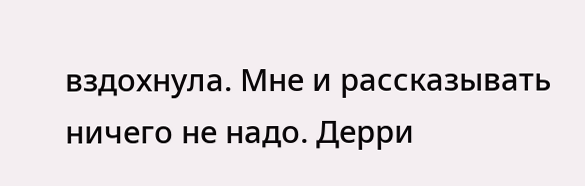вздохнула. Мне и рассказывать ничего не надо. Дерри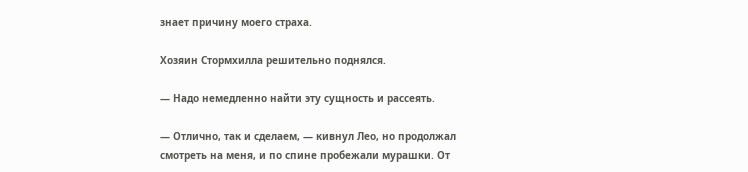знает причину моего страха.

Хозяин Стормхилла решительно поднялся.

— Надо немедленно найти эту сущность и рассеять.

— Отлично, так и сделаем, — кивнул Лео, но продолжал смотреть на меня, и по спине пробежали мурашки. От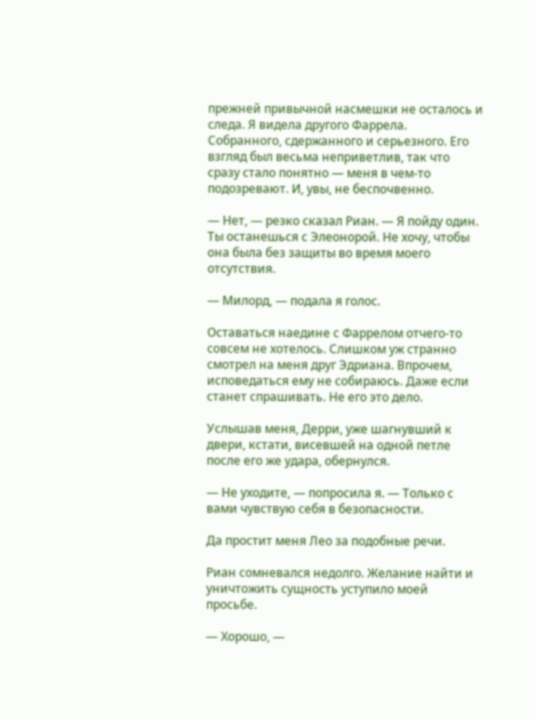прежней привычной насмешки не осталось и следа. Я видела другого Фаррела. Собранного, сдержанного и серьезного. Его взгляд был весьма неприветлив, так что сразу стало понятно — меня в чем-то подозревают. И, увы, не беспочвенно.

— Нет, — резко сказал Риан. — Я пойду один. Ты останешься с Элеонорой. Не хочу, чтобы она была без защиты во время моего отсутствия.

— Милорд, — подала я голос.

Оставаться наедине с Фаррелом отчего-то совсем не хотелось. Слишком уж странно смотрел на меня друг Эдриана. Впрочем, исповедаться ему не собираюсь. Даже если станет спрашивать. Не его это дело.

Услышав меня, Дерри, уже шагнувший к двери, кстати, висевшей на одной петле после его же удара, обернулся.

— Не уходите, — попросила я. — Только с вами чувствую себя в безопасности.

Да простит меня Лео за подобные речи.

Риан сомневался недолго. Желание найти и уничтожить сущность уступило моей просьбе.

— Хорошо, —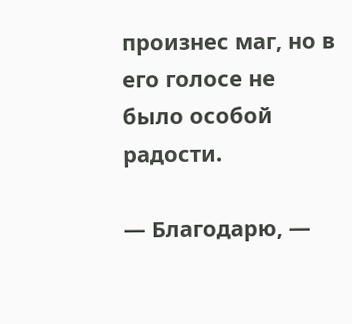произнес маг, но в его голосе не было особой радости.

— Благодарю, —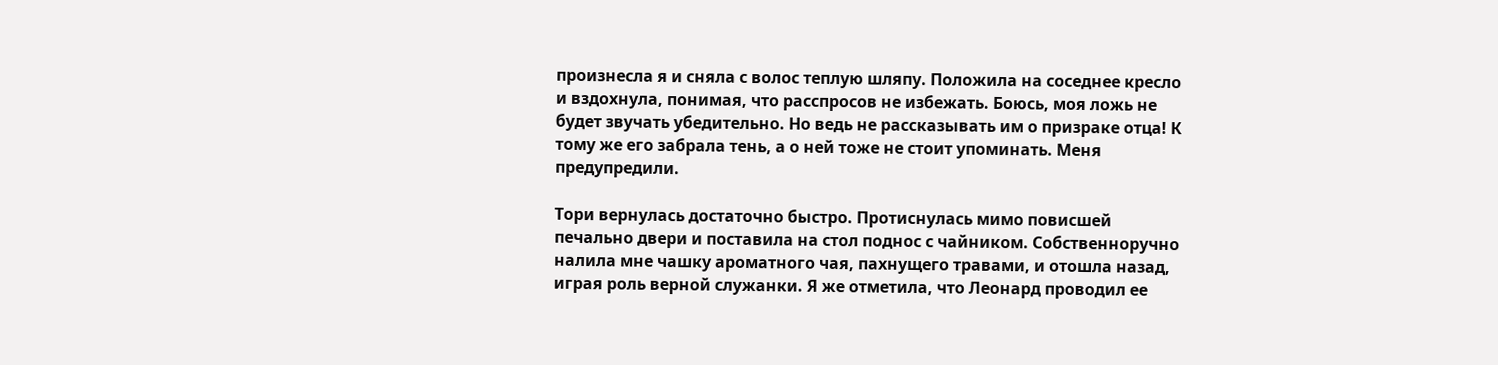произнесла я и сняла с волос теплую шляпу. Положила на соседнее кресло и вздохнула, понимая, что расспросов не избежать. Боюсь, моя ложь не будет звучать убедительно. Но ведь не рассказывать им о призраке отца! К тому же его забрала тень, а о ней тоже не стоит упоминать. Меня предупредили.

Тори вернулась достаточно быстро. Протиснулась мимо повисшей печально двери и поставила на стол поднос с чайником. Собственноручно налила мне чашку ароматного чая, пахнущего травами, и отошла назад, играя роль верной служанки. Я же отметила, что Леонард проводил ее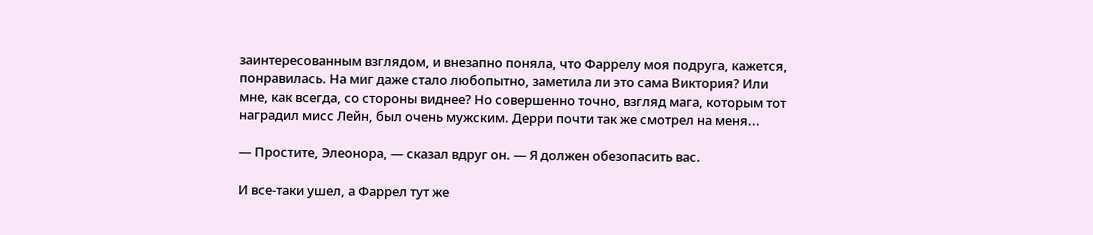заинтересованным взглядом, и внезапно поняла, что Фаррелу моя подруга, кажется, понравилась. На миг даже стало любопытно, заметила ли это сама Виктория? Или мне, как всегда, со стороны виднее? Но совершенно точно, взгляд мага, которым тот наградил мисс Лейн, был очень мужским. Дерри почти так же смотрел на меня...

— Простите, Элеонора, — сказал вдруг он. — Я должен обезопасить вас.

И все-таки ушел, а Фаррел тут же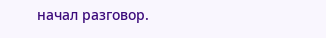начал разговор.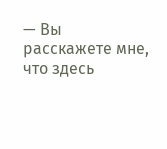— Вы расскажете мне, что здесь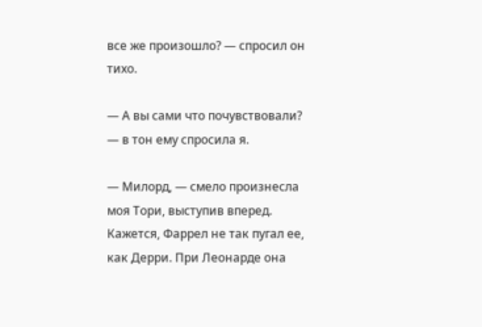все же произошло? — спросил он тихо.

— А вы сами что почувствовали? — в тон ему спросила я.

— Милорд, — смело произнесла моя Тори, выступив вперед. Кажется, Фаррел не так пугал ее, как Дерри. При Леонарде она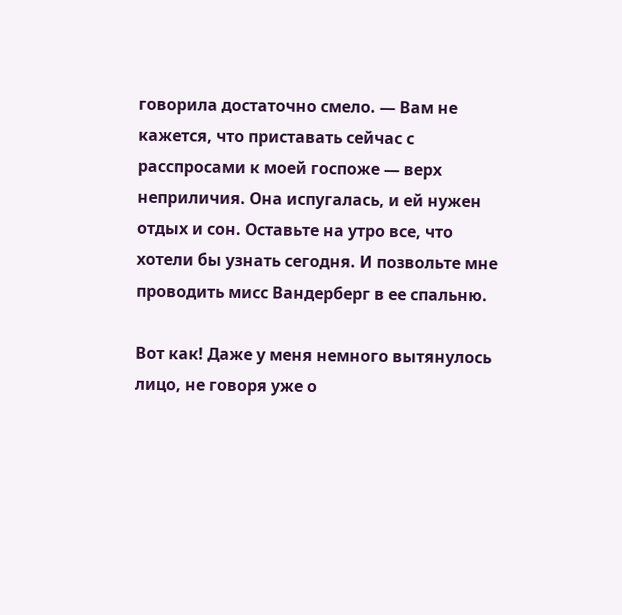говорила достаточно смело. — Вам не кажется, что приставать сейчас с расспросами к моей госпоже — верх неприличия. Она испугалась, и ей нужен отдых и сон. Оставьте на утро все, что хотели бы узнать сегодня. И позвольте мне проводить мисс Вандерберг в ее спальню.

Вот как! Даже у меня немного вытянулось лицо, не говоря уже о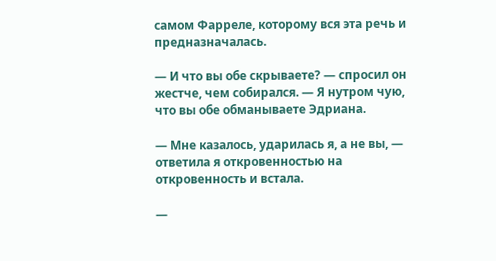самом Фарреле, которому вся эта речь и предназначалась.

— И что вы обе скрываете? — спросил он жестче, чем собирался. — Я нутром чую, что вы обе обманываете Эдриана.

— Мне казалось, ударилась я, а не вы, — ответила я откровенностью на откровенность и встала.

—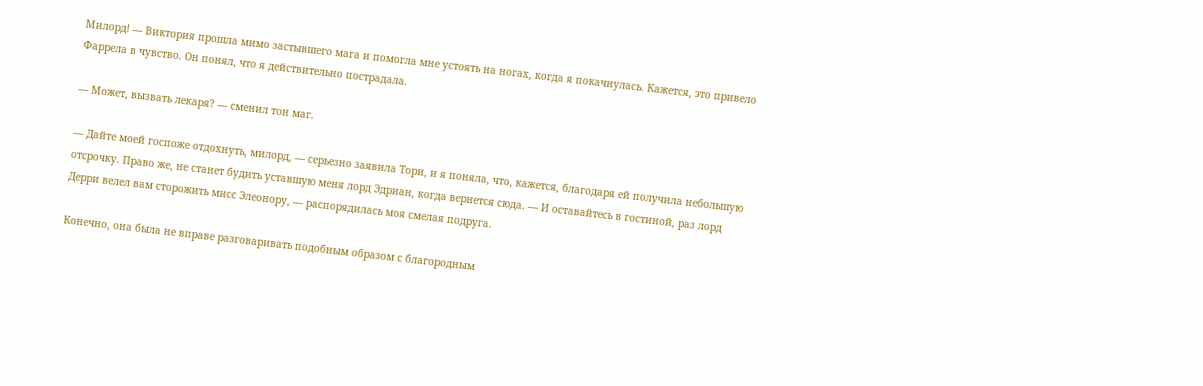Милорд! — Виктория прошла мимо застывшего мага и помогла мне устоять на ногах, когда я покачнулась. Кажется, это привело Фаррела в чувство. Он понял, что я действительно пострадала.

— Может, вызвать лекаря? — сменил тон маг.

— Дайте моей госпоже отдохнуть, милорд, — серьезно заявила Тори, и я поняла, что, кажется, благодаря ей получила небольшую отсрочку. Право же, не станет будить уставшую меня лорд Эдриан, когда вернется сюда. — И оставайтесь в гостиной, раз лорд Дерри велел вам сторожить мисс Элеонору, — распорядилась моя смелая подруга.

Конечно, она была не вправе разговаривать подобным образом с благородным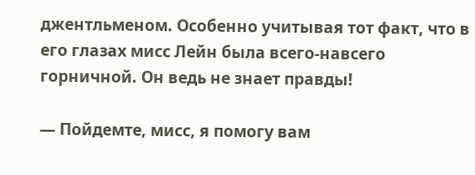джентльменом. Особенно учитывая тот факт, что в его глазах мисс Лейн была всего-навсего горничной. Он ведь не знает правды!

— Пойдемте, мисс, я помогу вам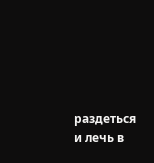раздеться и лечь в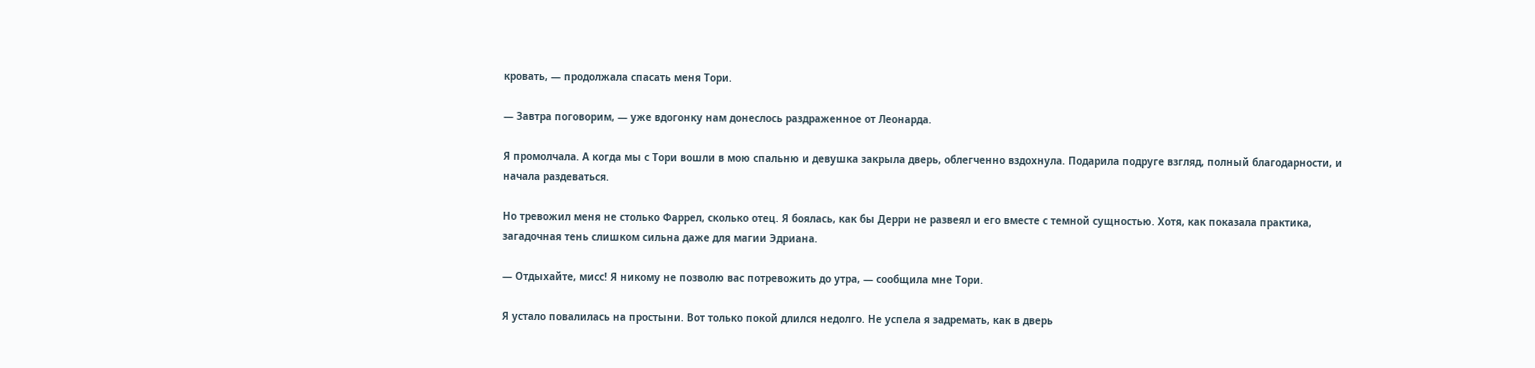кровать, — продолжала спасать меня Тори.

— Завтра поговорим, — уже вдогонку нам донеслось раздраженное от Леонарда.

Я промолчала. А когда мы с Тори вошли в мою спальню и девушка закрыла дверь, облегченно вздохнула. Подарила подруге взгляд, полный благодарности, и начала раздеваться.

Но тревожил меня не столько Фаррел, сколько отец. Я боялась, как бы Дерри не развеял и его вместе с темной сущностью. Хотя, как показала практика, загадочная тень слишком сильна даже для магии Эдриана.

— Отдыхайте, мисс! Я никому не позволю вас потревожить до утра, — сообщила мне Тори.

Я устало повалилась на простыни. Вот только покой длился недолго. Не успела я задремать, как в дверь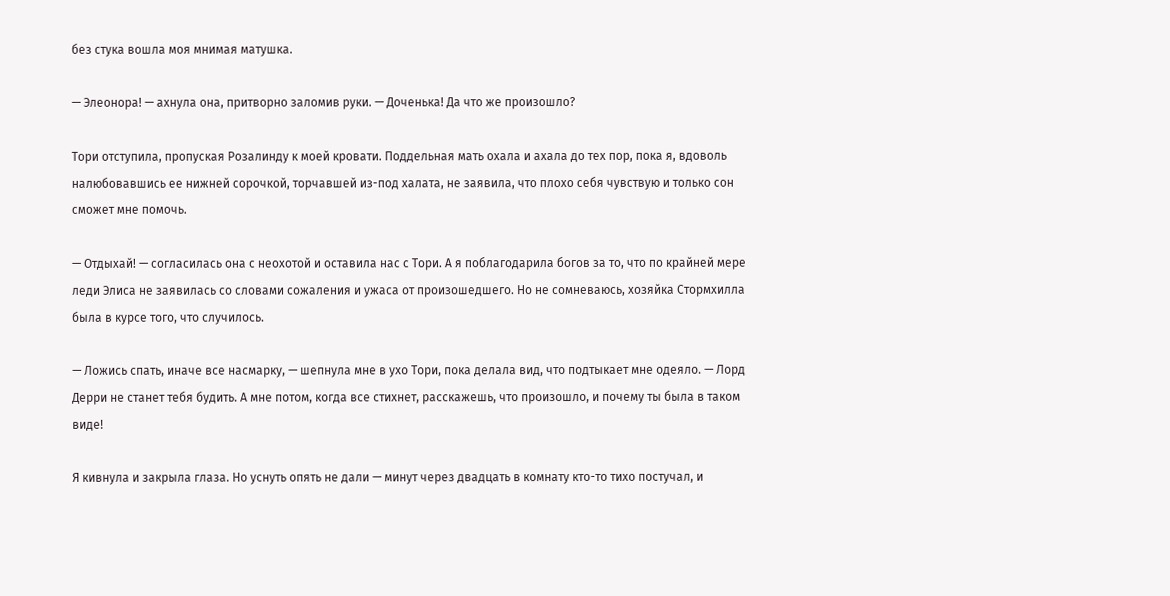без стука вошла моя мнимая матушка.

— Элеонора! — ахнула она, притворно заломив руки. — Доченька! Да что же произошло?

Тори отступила, пропуская Розалинду к моей кровати. Поддельная мать охала и ахала до тех пор, пока я, вдоволь налюбовавшись ее нижней сорочкой, торчавшей из-под халата, не заявила, что плохо себя чувствую и только сон сможет мне помочь.

— Отдыхай! — согласилась она с неохотой и оставила нас с Тори. А я поблагодарила богов за то, что по крайней мере леди Элиса не заявилась со словами сожаления и ужаса от произошедшего. Но не сомневаюсь, хозяйка Стормхилла была в курсе того, что случилось.

— Ложись спать, иначе все насмарку, — шепнула мне в ухо Тори, пока делала вид, что подтыкает мне одеяло. — Лорд Дерри не станет тебя будить. А мне потом, когда все стихнет, расскажешь, что произошло, и почему ты была в таком виде!

Я кивнула и закрыла глаза. Но уснуть опять не дали — минут через двадцать в комнату кто-то тихо постучал, и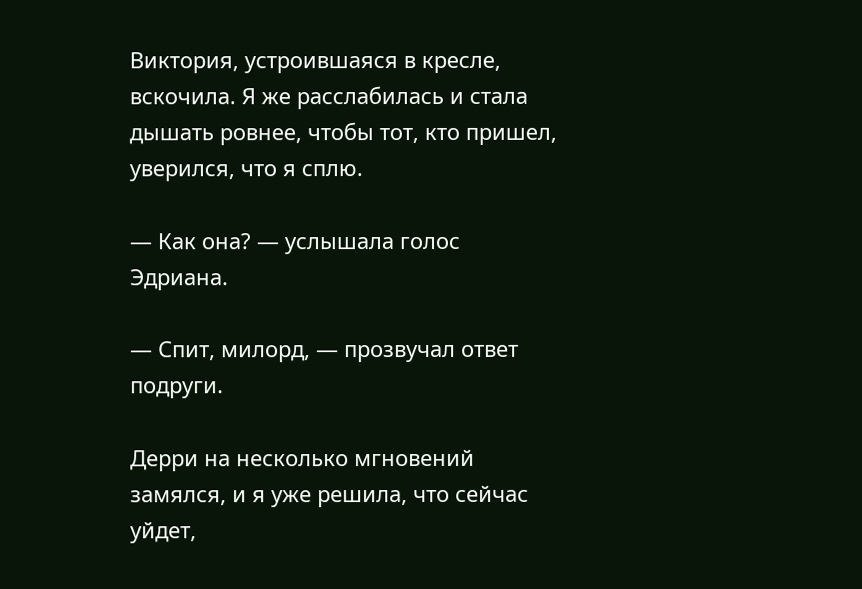Виктория, устроившаяся в кресле, вскочила. Я же расслабилась и стала дышать ровнее, чтобы тот, кто пришел, уверился, что я сплю.

— Как она? — услышала голос Эдриана.

— Спит, милорд, — прозвучал ответ подруги.

Дерри на несколько мгновений замялся, и я уже решила, что сейчас уйдет,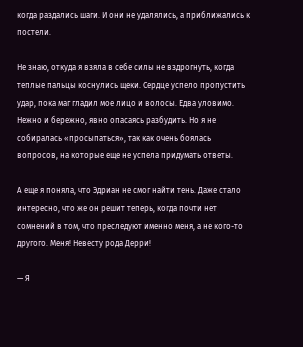когда раздались шаги. И они не удалялись, а приближались к постели.

Не знаю, откуда я взяла в себе силы не вздрогнуть, когда теплые пальцы коснулись щеки. Сердце успело пропустить удар, пока маг гладил мое лицо и волосы. Едва уловимо. Нежно и бережно, явно опасаясь разбудить. Но я не собиралась «просыпаться», так как очень боялась вопросов, на которые еще не успела придумать ответы.

А еще я поняла, что Эдриан не смог найти тень. Даже стало интересно, что же он решит теперь, когда почти нет сомнений в том, что преследуют именно меня, а не кого-то другого. Меня! Невесту рода Дерри!

— Я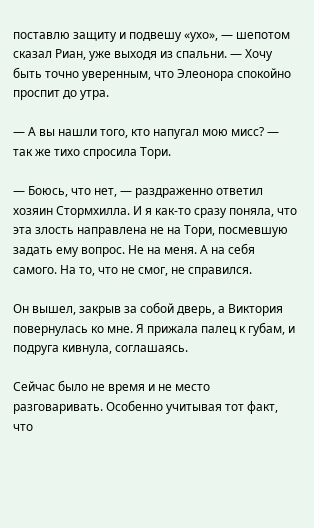поставлю защиту и подвешу «ухо», — шепотом сказал Риан, уже выходя из спальни. — Хочу быть точно уверенным, что Элеонора спокойно проспит до утра.

— А вы нашли того, кто напугал мою мисс? — так же тихо спросила Тори.

— Боюсь, что нет, — раздраженно ответил хозяин Стормхилла. И я как-то сразу поняла, что эта злость направлена не на Тори, посмевшую задать ему вопрос. Не на меня. А на себя самого. На то, что не смог, не справился.

Он вышел, закрыв за собой дверь, а Виктория повернулась ко мне. Я прижала палец к губам, и подруга кивнула, соглашаясь.

Сейчас было не время и не место разговаривать. Особенно учитывая тот факт, что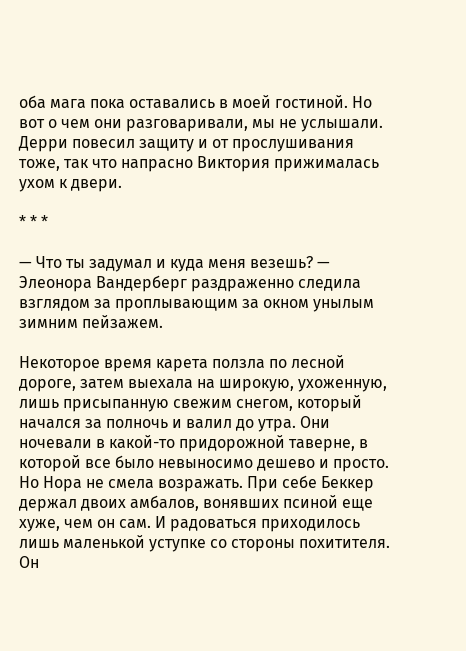оба мага пока оставались в моей гостиной. Но вот о чем они разговаривали, мы не услышали. Дерри повесил защиту и от прослушивания тоже, так что напрасно Виктория прижималась ухом к двери.

* * *

— Что ты задумал и куда меня везешь? — Элеонора Вандерберг раздраженно следила взглядом за проплывающим за окном унылым зимним пейзажем.

Некоторое время карета ползла по лесной дороге, затем выехала на широкую, ухоженную, лишь присыпанную свежим снегом, который начался за полночь и валил до утра. Они ночевали в какой-то придорожной таверне, в которой все было невыносимо дешево и просто. Но Нора не смела возражать. При себе Беккер держал двоих амбалов, вонявших псиной еще хуже, чем он сам. И радоваться приходилось лишь маленькой уступке со стороны похитителя. Он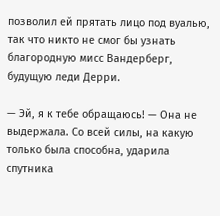позволил ей прятать лицо под вуалью, так что никто не смог бы узнать благородную мисс Вандерберг, будущую леди Дерри.

— Эй, я к тебе обращаюсь! — Она не выдержала. Со всей силы, на какую только была способна, ударила спутника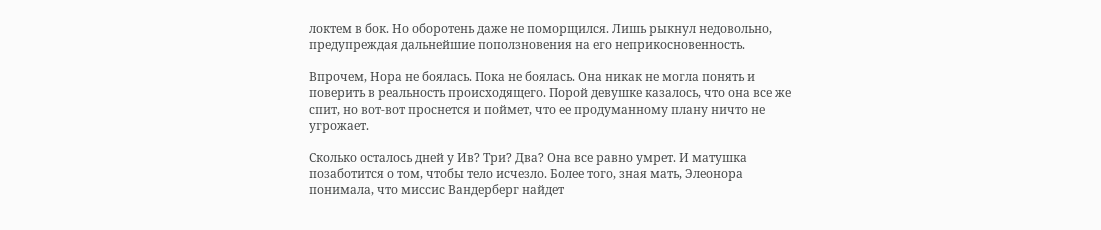локтем в бок. Но оборотень даже не поморщился. Лишь рыкнул недовольно, предупреждая дальнейшие поползновения на его неприкосновенность.

Впрочем, Нора не боялась. Пока не боялась. Она никак не могла понять и поверить в реальность происходящего. Порой девушке казалось, что она все же спит, но вот-вот проснется и поймет, что ее продуманному плану ничто не угрожает.

Сколько осталось дней у Ив? Три? Два? Она все равно умрет. И матушка позаботится о том, чтобы тело исчезло. Более того, зная мать, Элеонора понимала, что миссис Вандерберг найдет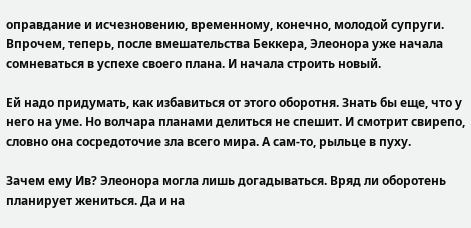оправдание и исчезновению, временному, конечно, молодой супруги. Впрочем, теперь, после вмешательства Беккера, Элеонора уже начала сомневаться в успехе своего плана. И начала строить новый.

Ей надо придумать, как избавиться от этого оборотня. Знать бы еще, что у него на уме. Но волчара планами делиться не спешит. И смотрит свирепо, словно она сосредоточие зла всего мира. А сам-то, рыльце в пуху.

Зачем ему Ив? Элеонора могла лишь догадываться. Вряд ли оборотень планирует жениться. Да и на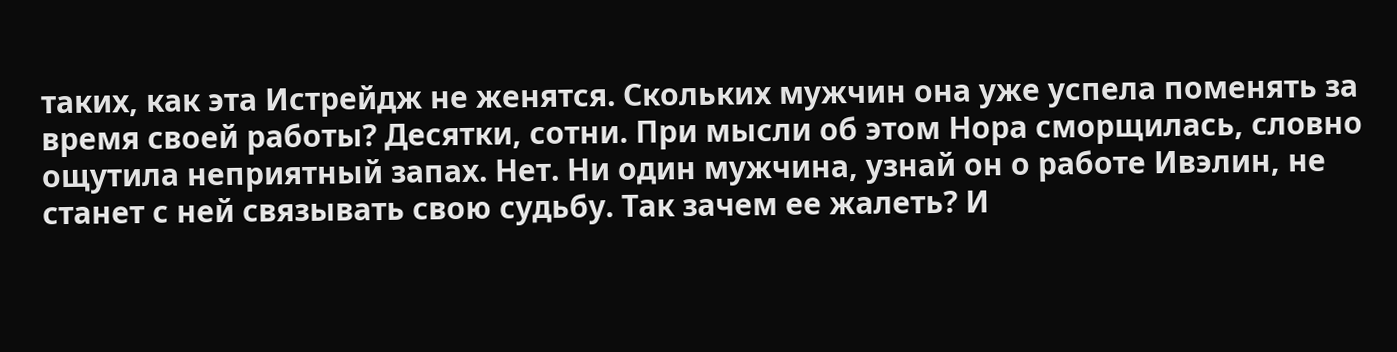таких, как эта Истрейдж не женятся. Скольких мужчин она уже успела поменять за время своей работы? Десятки, сотни. При мысли об этом Нора сморщилась, словно ощутила неприятный запах. Нет. Ни один мужчина, узнай он о работе Ивэлин, не станет с ней связывать свою судьбу. Так зачем ее жалеть? И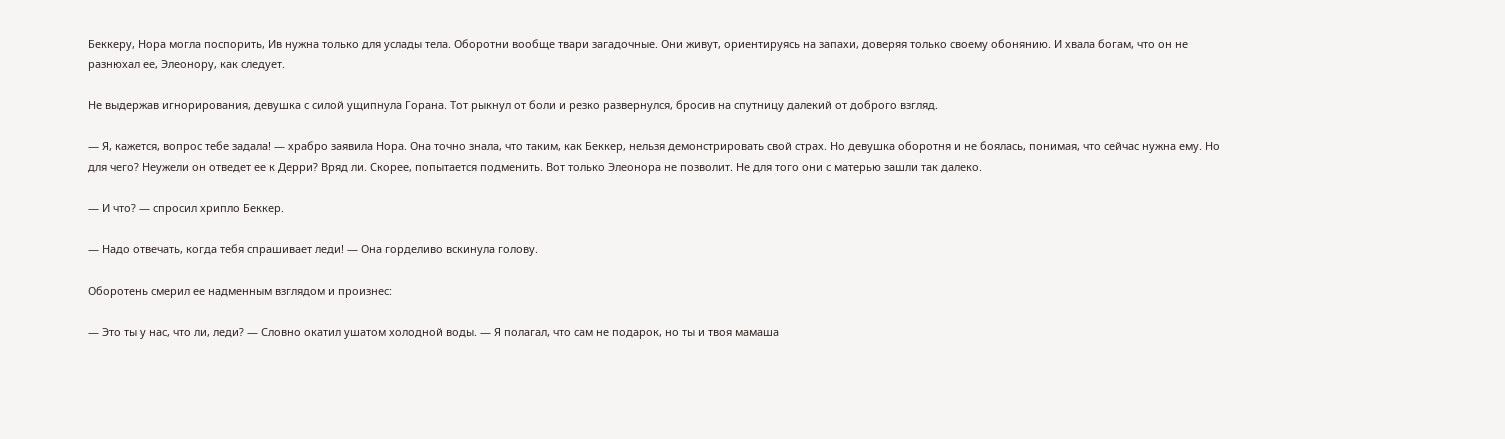Беккеру, Нора могла поспорить, Ив нужна только для услады тела. Оборотни вообще твари загадочные. Они живут, ориентируясь на запахи, доверяя только своему обонянию. И хвала богам, что он не разнюхал ее, Элеонору, как следует.

Не выдержав игнорирования, девушка с силой ущипнула Горана. Тот рыкнул от боли и резко развернулся, бросив на спутницу далекий от доброго взгляд.

— Я, кажется, вопрос тебе задала! — храбро заявила Нора. Она точно знала, что таким, как Беккер, нельзя демонстрировать свой страх. Но девушка оборотня и не боялась, понимая, что сейчас нужна ему. Но для чего? Неужели он отведет ее к Дерри? Вряд ли. Скорее, попытается подменить. Вот только Элеонора не позволит. Не для того они с матерью зашли так далеко.

— И что? — спросил хрипло Беккер.

— Надо отвечать, когда тебя спрашивает леди! — Она горделиво вскинула голову.

Оборотень смерил ее надменным взглядом и произнес:

— Это ты у нас, что ли, леди? — Словно окатил ушатом холодной воды. — Я полагал, что сам не подарок, но ты и твоя мамаша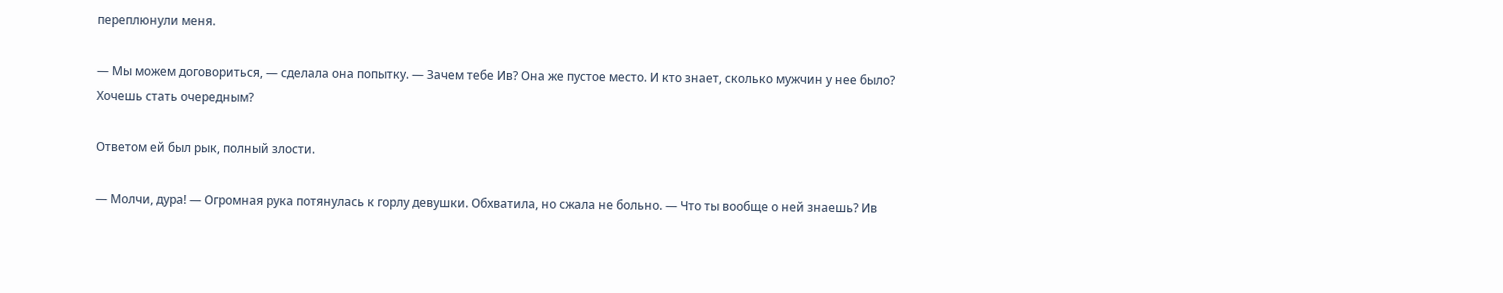переплюнули меня.

— Мы можем договориться, — сделала она попытку. — Зачем тебе Ив? Она же пустое место. И кто знает, сколько мужчин у нее было? Хочешь стать очередным?

Ответом ей был рык, полный злости.

— Молчи, дура! — Огромная рука потянулась к горлу девушки. Обхватила, но сжала не больно. — Что ты вообще о ней знаешь? Ив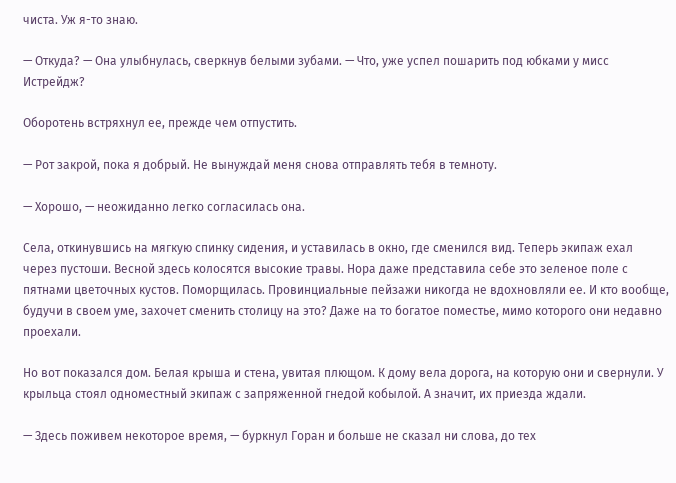чиста. Уж я-то знаю.

— Откуда? — Она улыбнулась, сверкнув белыми зубами. — Что, уже успел пошарить под юбками у мисс Истрейдж?

Оборотень встряхнул ее, прежде чем отпустить.

— Рот закрой, пока я добрый. Не вынуждай меня снова отправлять тебя в темноту.

— Хорошо, — неожиданно легко согласилась она.

Села, откинувшись на мягкую спинку сидения, и уставилась в окно, где сменился вид. Теперь экипаж ехал через пустоши. Весной здесь колосятся высокие травы. Нора даже представила себе это зеленое поле с пятнами цветочных кустов. Поморщилась. Провинциальные пейзажи никогда не вдохновляли ее. И кто вообще, будучи в своем уме, захочет сменить столицу на это? Даже на то богатое поместье, мимо которого они недавно проехали.

Но вот показался дом. Белая крыша и стена, увитая плющом. К дому вела дорога, на которую они и свернули. У крыльца стоял одноместный экипаж с запряженной гнедой кобылой. А значит, их приезда ждали.

— Здесь поживем некоторое время, — буркнул Горан и больше не сказал ни слова, до тех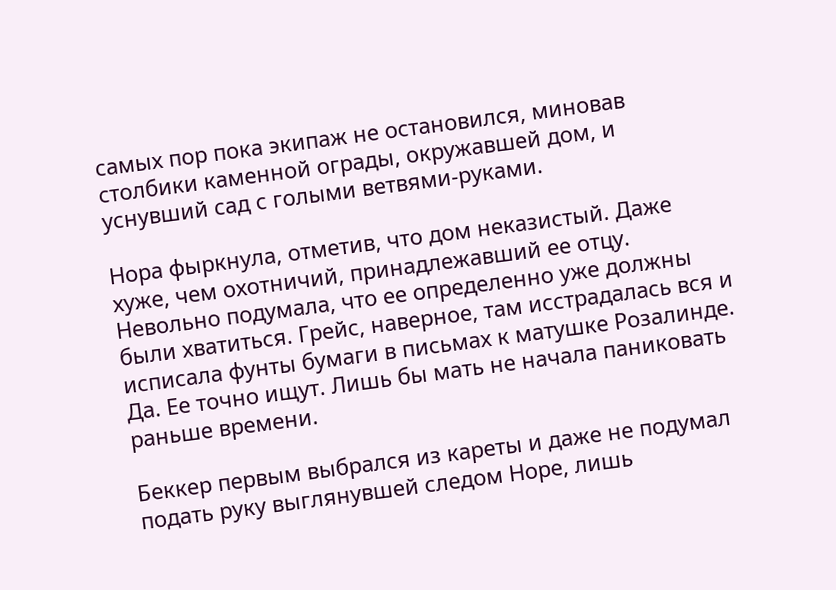самых пор пока экипаж не остановился, миновав столбики каменной ограды, окружавшей дом, и уснувший сад с голыми ветвями-руками.

Нора фыркнула, отметив, что дом неказистый. Даже хуже, чем охотничий, принадлежавший ее отцу. Невольно подумала, что ее определенно уже должны были хватиться. Грейс, наверное, там исстрадалась вся и исписала фунты бумаги в письмах к матушке Розалинде. Да. Ее точно ищут. Лишь бы мать не начала паниковать раньше времени.

Беккер первым выбрался из кареты и даже не подумал подать руку выглянувшей следом Норе, лишь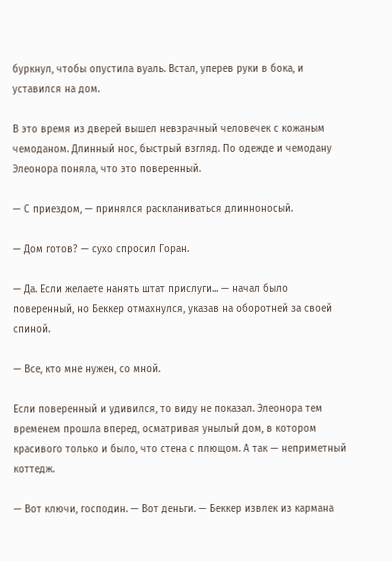буркнул, чтобы опустила вуаль. Встал, уперев руки в бока, и уставился на дом.

В это время из дверей вышел невзрачный человечек с кожаным чемоданом. Длинный нос, быстрый взгляд. По одежде и чемодану Элеонора поняла, что это поверенный.

— С приездом, — принялся раскланиваться длинноносый.

— Дом готов? — сухо спросил Горан.

— Да. Если желаете нанять штат прислуги... — начал было поверенный, но Беккер отмахнулся, указав на оборотней за своей спиной.

— Все, кто мне нужен, со мной.

Если поверенный и удивился, то виду не показал. Элеонора тем временем прошла вперед, осматривая унылый дом, в котором красивого только и было, что стена с плющом. А так — неприметный коттедж.

— Вот ключи, господин. — Вот деньги. — Беккер извлек из кармана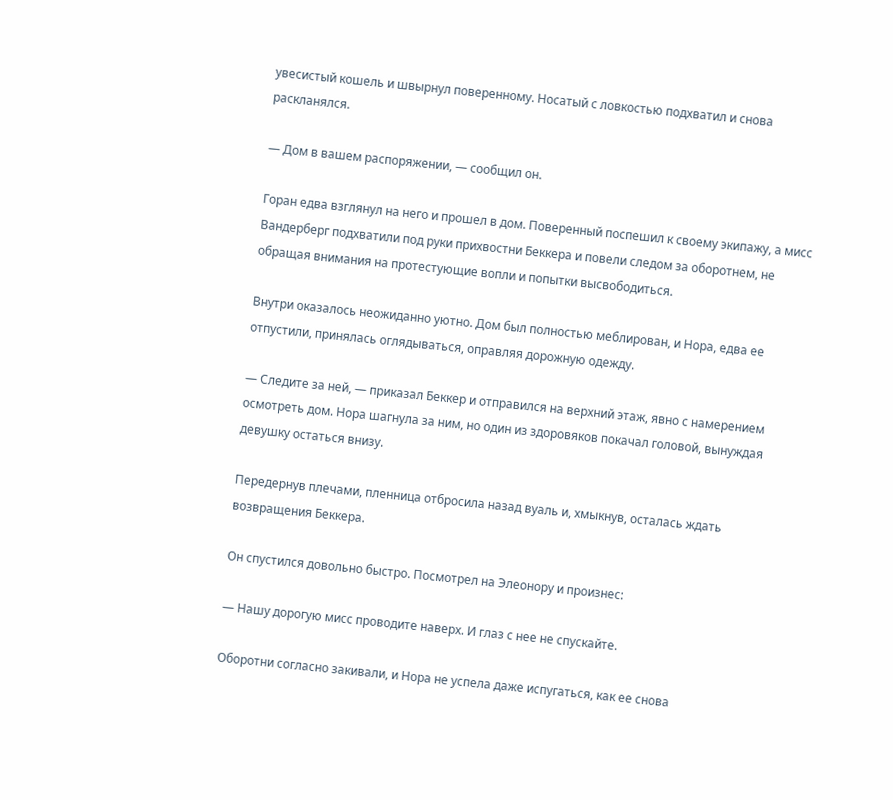увесистый кошель и швырнул поверенному. Носатый с ловкостью подхватил и снова раскланялся.

— Дом в вашем распоряжении, — сообщил он.

Горан едва взглянул на него и прошел в дом. Поверенный поспешил к своему экипажу, а мисс Вандерберг подхватили под руки прихвостни Беккера и повели следом за оборотнем, не обращая внимания на протестующие вопли и попытки высвободиться.

Внутри оказалось неожиданно уютно. Дом был полностью меблирован, и Нора, едва ее отпустили, принялась оглядываться, оправляя дорожную одежду.

— Следите за ней, — приказал Беккер и отправился на верхний этаж, явно с намерением осмотреть дом. Нора шагнула за ним, но один из здоровяков покачал головой, вынуждая девушку остаться внизу.

Передернув плечами, пленница отбросила назад вуаль и, хмыкнув, осталась ждать возвращения Беккера.

Он спустился довольно быстро. Посмотрел на Элеонору и произнес:

— Нашу дорогую мисс проводите наверх. И глаз с нее не спускайте.

Оборотни согласно закивали, и Нора не успела даже испугаться, как ее снова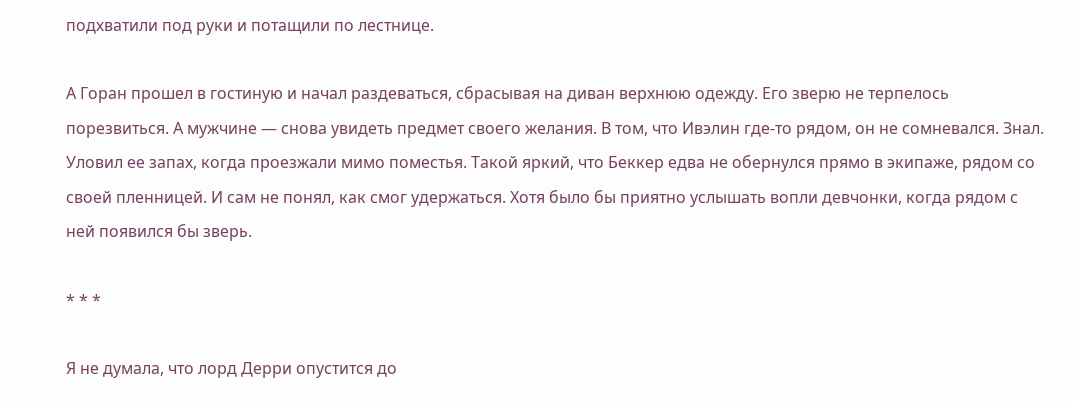подхватили под руки и потащили по лестнице.

А Горан прошел в гостиную и начал раздеваться, сбрасывая на диван верхнюю одежду. Его зверю не терпелось порезвиться. А мужчине — снова увидеть предмет своего желания. В том, что Ивэлин где-то рядом, он не сомневался. Знал. Уловил ее запах, когда проезжали мимо поместья. Такой яркий, что Беккер едва не обернулся прямо в экипаже, рядом со своей пленницей. И сам не понял, как смог удержаться. Хотя было бы приятно услышать вопли девчонки, когда рядом с ней появился бы зверь.

* * *

Я не думала, что лорд Дерри опустится до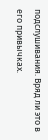подслушивания. Вряд ли это в его привычках.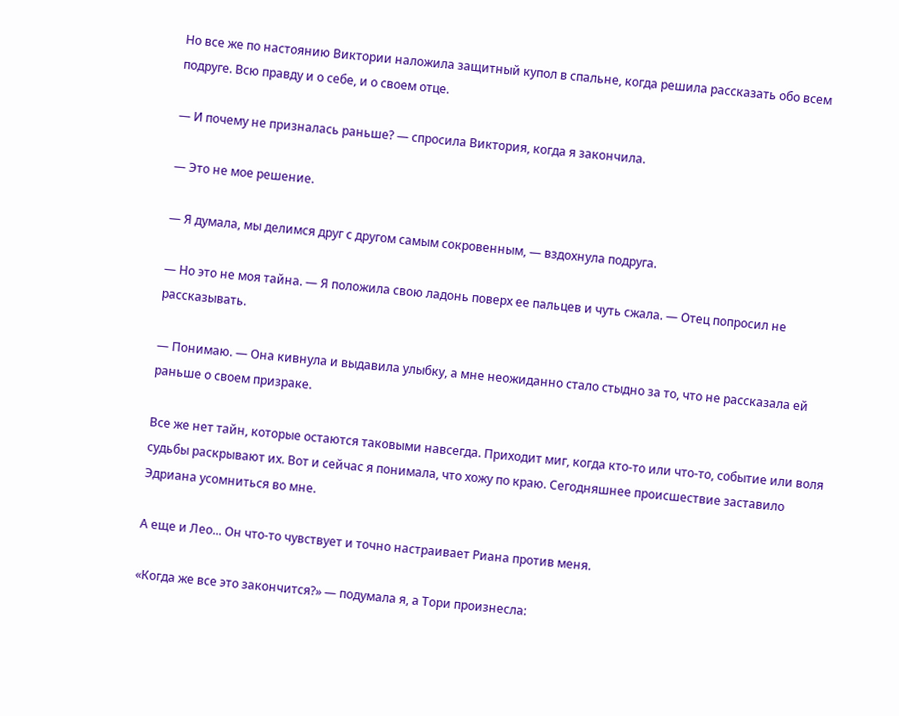Но все же по настоянию Виктории наложила защитный купол в спальне, когда решила рассказать обо всем подруге. Всю правду и о себе, и о своем отце.

— И почему не призналась раньше? — спросила Виктория, когда я закончила.

— Это не мое решение.

— Я думала, мы делимся друг с другом самым сокровенным, — вздохнула подруга.

— Но это не моя тайна. — Я положила свою ладонь поверх ее пальцев и чуть сжала. — Отец попросил не рассказывать.

— Понимаю. — Она кивнула и выдавила улыбку, а мне неожиданно стало стыдно за то, что не рассказала ей раньше о своем призраке.

Все же нет тайн, которые остаются таковыми навсегда. Приходит миг, когда кто-то или что-то, событие или воля судьбы раскрывают их. Вот и сейчас я понимала, что хожу по краю. Сегодняшнее происшествие заставило Эдриана усомниться во мне.

А еще и Лео... Он что-то чувствует и точно настраивает Риана против меня.

«Когда же все это закончится?» — подумала я, а Тори произнесла: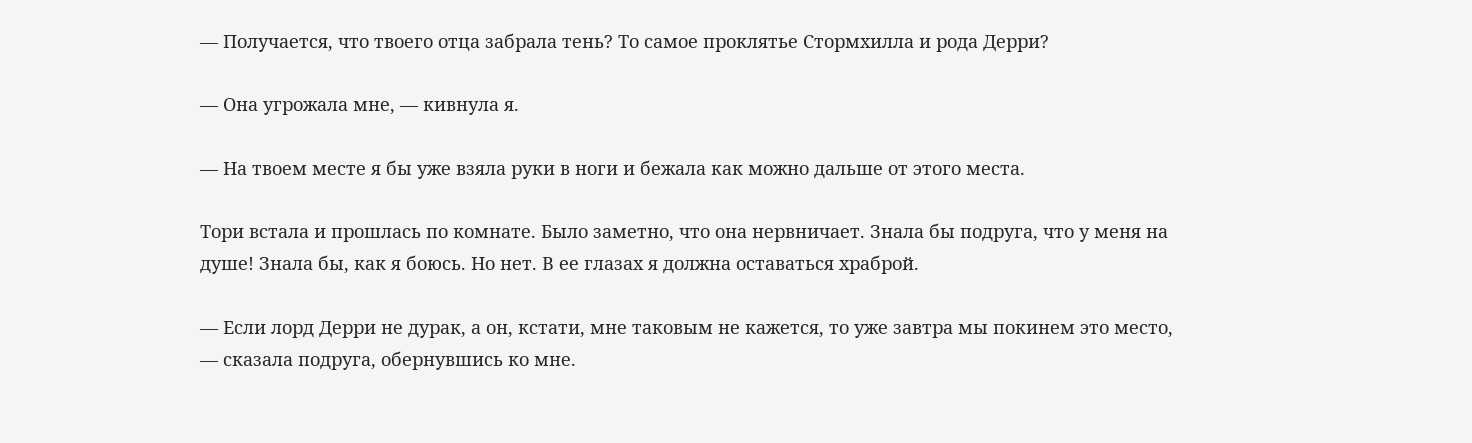— Получается, что твоего отца забрала тень? То самое проклятье Стормхилла и рода Дерри?

— Она угрожала мне, — кивнула я.

— На твоем месте я бы уже взяла руки в ноги и бежала как можно дальше от этого места.

Тори встала и прошлась по комнате. Было заметно, что она нервничает. Знала бы подруга, что у меня на душе! Знала бы, как я боюсь. Но нет. В ее глазах я должна оставаться храброй.

— Если лорд Дерри не дурак, а он, кстати, мне таковым не кажется, то уже завтра мы покинем это место, — сказала подруга, обернувшись ко мне.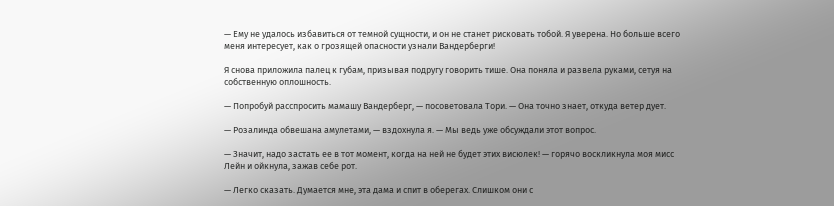— Ему не удалось избавиться от темной сущности, и он не станет рисковать тобой. Я уверена. Но больше всего меня интересует, как о грозящей опасности узнали Вандерберги!

Я снова приложила палец к губам, призывая подругу говорить тише. Она поняла и развела руками, сетуя на собственную оплошность.

— Попробуй расспросить мамашу Вандерберг, — посоветовала Тори. — Она точно знает, откуда ветер дует.

— Розалинда обвешана амулетами, — вздохнула я. — Мы ведь уже обсуждали этот вопрос.

— Значит, надо застать ее в тот момент, когда на ней не будет этих висюлек! — горячо воскликнула моя мисс Лейн и ойкнула, зажав себе рот.

— Легко сказать. Думается мне, эта дама и спит в оберегах. Слишком они с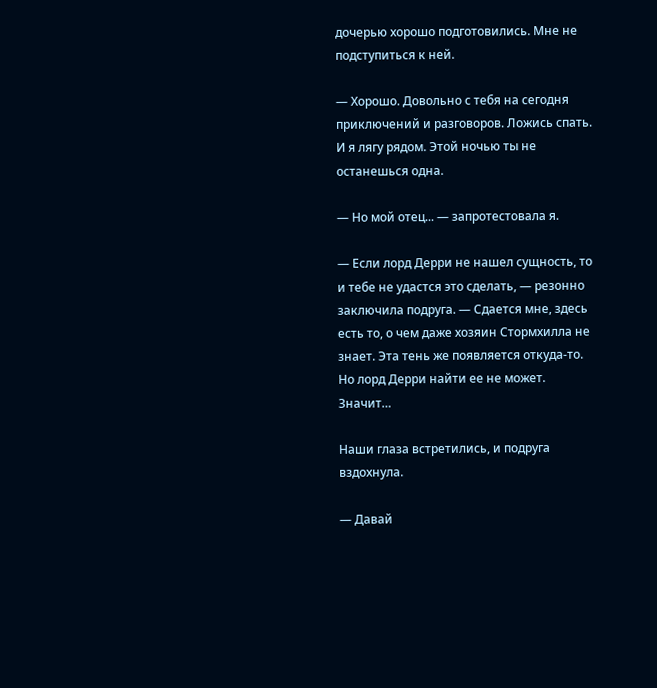дочерью хорошо подготовились. Мне не подступиться к ней.

— Хорошо. Довольно с тебя на сегодня приключений и разговоров. Ложись спать. И я лягу рядом. Этой ночью ты не останешься одна.

— Но мой отец... — запротестовала я.

— Если лорд Дерри не нашел сущность, то и тебе не удастся это сделать, — резонно заключила подруга. — Сдается мне, здесь есть то, о чем даже хозяин Стормхилла не знает. Эта тень же появляется откуда-то. Но лорд Дерри найти ее не может. Значит…

Наши глаза встретились, и подруга вздохнула.

— Давай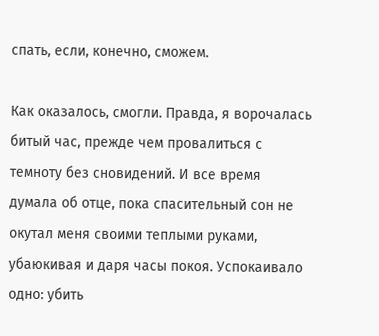спать, если, конечно, сможем.

Как оказалось, смогли. Правда, я ворочалась битый час, прежде чем провалиться с темноту без сновидений. И все время думала об отце, пока спасительный сон не окутал меня своими теплыми руками, убаюкивая и даря часы покоя. Успокаивало одно: убить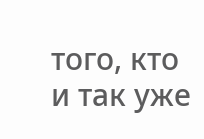того, кто и так уже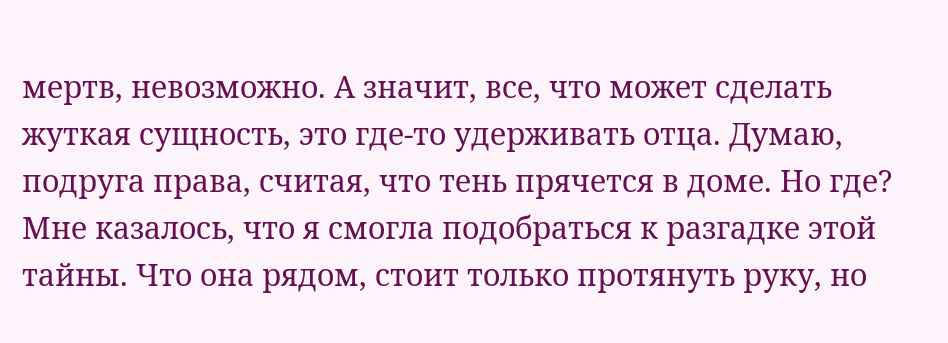мертв, невозможно. А значит, все, что может сделать жуткая сущность, это где-то удерживать отца. Думаю, подруга права, считая, что тень прячется в доме. Но где? Мне казалось, что я смогла подобраться к разгадке этой тайны. Что она рядом, стоит только протянуть руку, но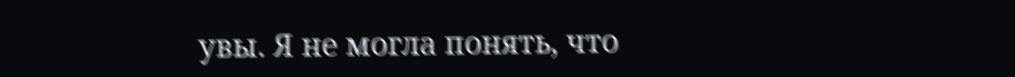увы. Я не могла понять, что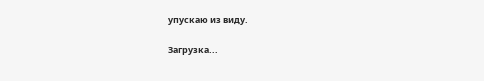упускаю из виду.

Загрузка...